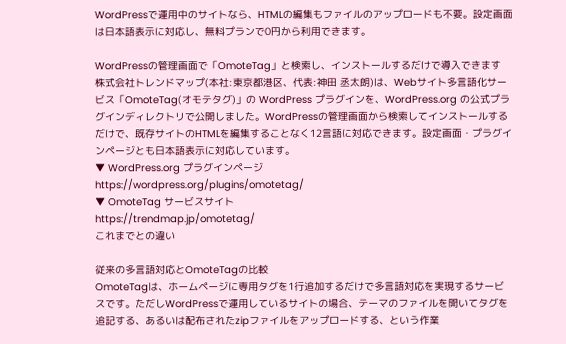WordPressで運用中のサイトなら、HTMLの編集もファイルのアップロードも不要。設定画面は日本語表示に対応し、無料プランで0円から利用できます。

WordPressの管理画面で「OmoteTag」と検索し、インストールするだけで導入できます
株式会社トレンドマップ(本社:東京都港区、代表:神田 丞太朗)は、Webサイト多言語化サービス「OmoteTag(オモテタグ)」の WordPress プラグインを、WordPress.org の公式プラグインディレクトリで公開しました。WordPressの管理画面から検索してインストールするだけで、既存サイトのHTMLを編集することなく12言語に対応できます。設定画面・プラグインページとも日本語表示に対応しています。
▼ WordPress.org プラグインページ
https://wordpress.org/plugins/omotetag/
▼ OmoteTag サービスサイト
https://trendmap.jp/omotetag/
これまでとの違い

従来の多言語対応とOmoteTagの比較
OmoteTagは、ホームページに専用タグを1行追加するだけで多言語対応を実現するサービスです。ただしWordPressで運用しているサイトの場合、テーマのファイルを開いてタグを追記する、あるいは配布されたzipファイルをアップロードする、という作業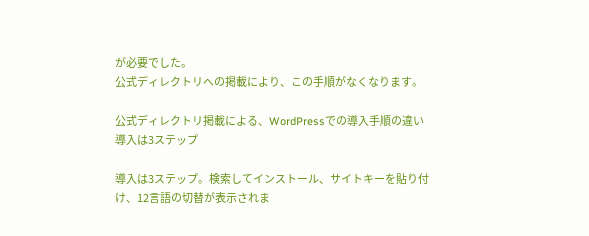が必要でした。
公式ディレクトリへの掲載により、この手順がなくなります。

公式ディレクトリ掲載による、WordPressでの導入手順の違い
導入は3ステップ

導入は3ステップ。検索してインストール、サイトキーを貼り付け、12言語の切替が表示されま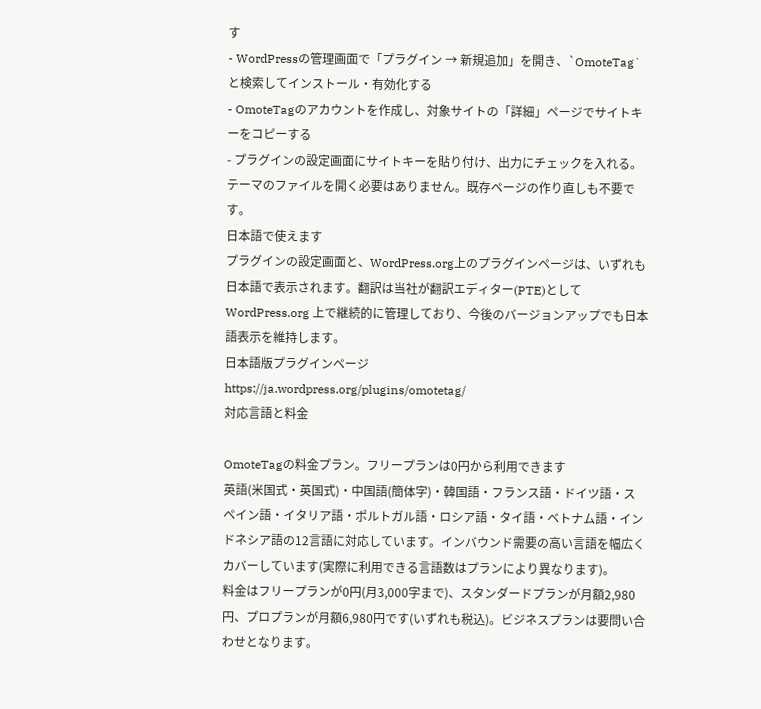す
- WordPressの管理画面で「プラグイン → 新規追加」を開き、`OmoteTag` と検索してインストール・有効化する
- OmoteTagのアカウントを作成し、対象サイトの「詳細」ページでサイトキーをコピーする
- プラグインの設定画面にサイトキーを貼り付け、出力にチェックを入れる。テーマのファイルを開く必要はありません。既存ページの作り直しも不要です。
日本語で使えます
プラグインの設定画面と、WordPress.org上のプラグインページは、いずれも日本語で表示されます。翻訳は当社が翻訳エディター(PTE)として WordPress.org 上で継続的に管理しており、今後のバージョンアップでも日本語表示を維持します。
日本語版プラグインページ
https://ja.wordpress.org/plugins/omotetag/
対応言語と料金

OmoteTagの料金プラン。フリープランは0円から利用できます
英語(米国式・英国式)・中国語(簡体字)・韓国語・フランス語・ドイツ語・スペイン語・イタリア語・ポルトガル語・ロシア語・タイ語・ベトナム語・インドネシア語の12言語に対応しています。インバウンド需要の高い言語を幅広くカバーしています(実際に利用できる言語数はプランにより異なります)。
料金はフリープランが0円(月3,000字まで)、スタンダードプランが月額2,980円、プロプランが月額6,980円です(いずれも税込)。ビジネスプランは要問い合わせとなります。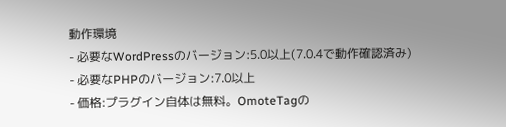動作環境
- 必要なWordPressのバージョン:5.0以上(7.0.4で動作確認済み)
- 必要なPHPのバージョン:7.0以上
- 価格:プラグイン自体は無料。OmoteTagの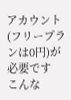アカウント(フリープランは0円)が必要です
こんな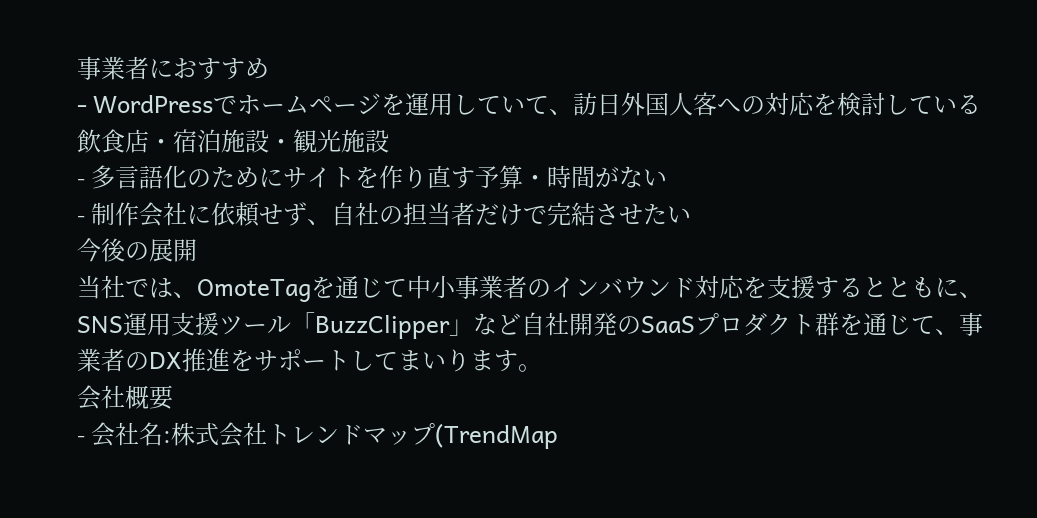事業者におすすめ
- WordPressでホームページを運用していて、訪日外国人客への対応を検討している飲食店・宿泊施設・観光施設
- 多言語化のためにサイトを作り直す予算・時間がない
- 制作会社に依頼せず、自社の担当者だけで完結させたい
今後の展開
当社では、OmoteTagを通じて中小事業者のインバウンド対応を支援するとともに、SNS運用支援ツール「BuzzClipper」など自社開発のSaaSプロダクト群を通じて、事業者のDX推進をサポートしてまいります。
会社概要
- 会社名:株式会社トレンドマップ(TrendMap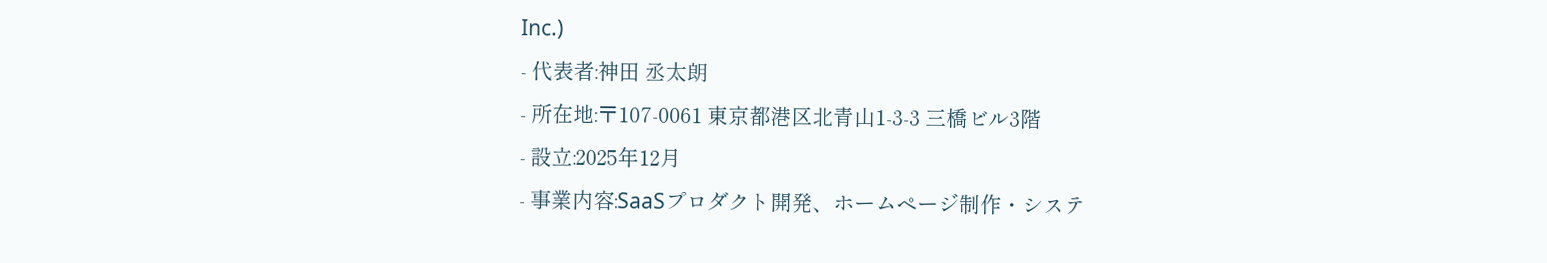Inc.)
- 代表者:神田 丞太朗
- 所在地:〒107-0061 東京都港区北青山1-3-3 三橋ビル3階
- 設立:2025年12月
- 事業内容:SaaSプロダクト開発、ホームページ制作・システ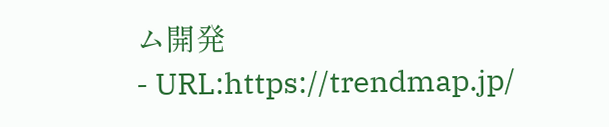ム開発
- URL:https://trendmap.jp/